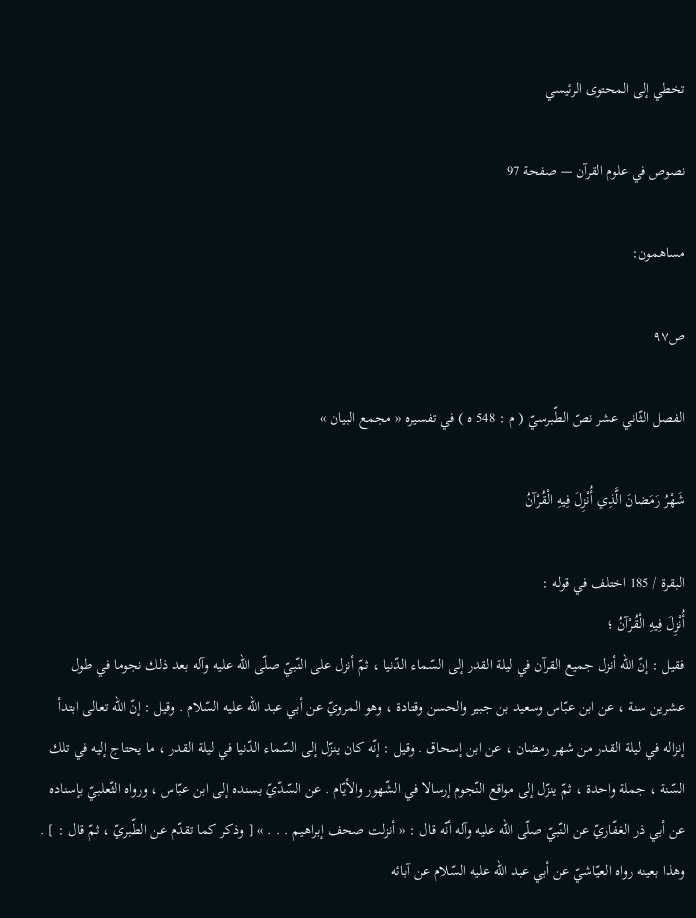تخطي إلى المحتوى الرئيسي

نصوص في علوم القرآن — صفحة 97

مساهمون:

ص٩٧

الفصل الثّاني عشر نصّ الطّبرسيّ ( م : 548 ه ) في تفسيره « مجمع البيان »

شَهْرُ رَمَضانَ الَّذِي أُنْزِلَ فِيهِ الْقُرْآنُ

البقرة / 185 اختلف في قوله :
أُنْزِلَ فِيهِ الْقُرْآنُ ؛
فقيل : إنّ اللّه أنزل جميع القرآن في ليلة القدر إلى السّماء الدّنيا ، ثمّ أنزل على النّبيّ صلّى اللّه عليه وآله بعد ذلك نجوما في طول عشرين سنة ، عن ابن عبّاس وسعيد بن جبير والحسن وقتادة ، وهو المرويّ عن أبي عبد اللّه عليه السّلام . وقيل : إنّ اللّه تعالى ابتدأ إنزاله في ليلة القدر من شهر رمضان ، عن ابن إسحاق . وقيل : إنّه كان ينزّل إلى السّماء الدّنيا في ليلة القدر ، ما يحتاج إليه في تلك السّنة ، جملة واحدة ، ثمّ ينزّل إلى مواقع النّجوم إرسالا في الشّهور والأيّام . عن السّدّيّ بسنده إلى ابن عبّاس ، ورواه الثّعلبيّ بإسناده عن أبي ذر الغفّاريّ عن النّبيّ صلّى اللّه عليه وآله أنّه قال : « أنزلت صحف إبراهيم . . . » [ وذكر كما تقدّم عن الطّبريّ ، ثمّ قال : ] . وهذا بعينه رواه العيّاشيّ عن أبي عبد اللّه عليه السّلام عن آبائه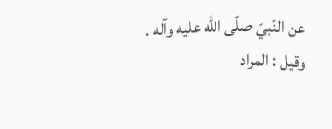عن النّبيّ صلّى اللّه عليه وآله . وقيل : المراد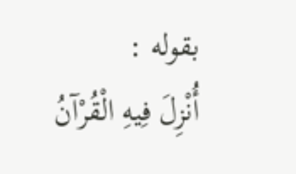بقوله :
أُنْزِلَ فِيهِ الْقُرْآنُ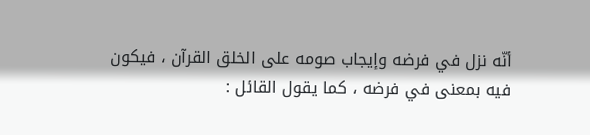أنّه نزل في فرضه وإيجاب صومه على الخلق القرآن ، فيكون فيه بمعنى في فرضه ، كما يقول القائل :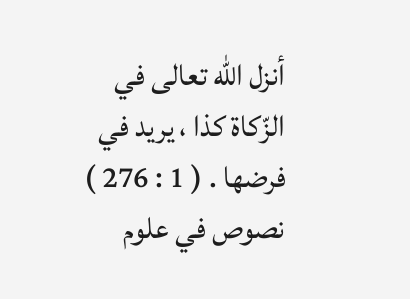أنزل اللّه تعالى في الزّكاة كذا ، يريد في فرضها . ( 1 : 276 )
نصوص في علوم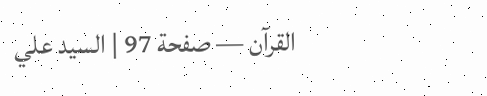القرآن — صفحة 97 | السيد علي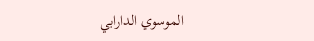الموسوي الدارابي